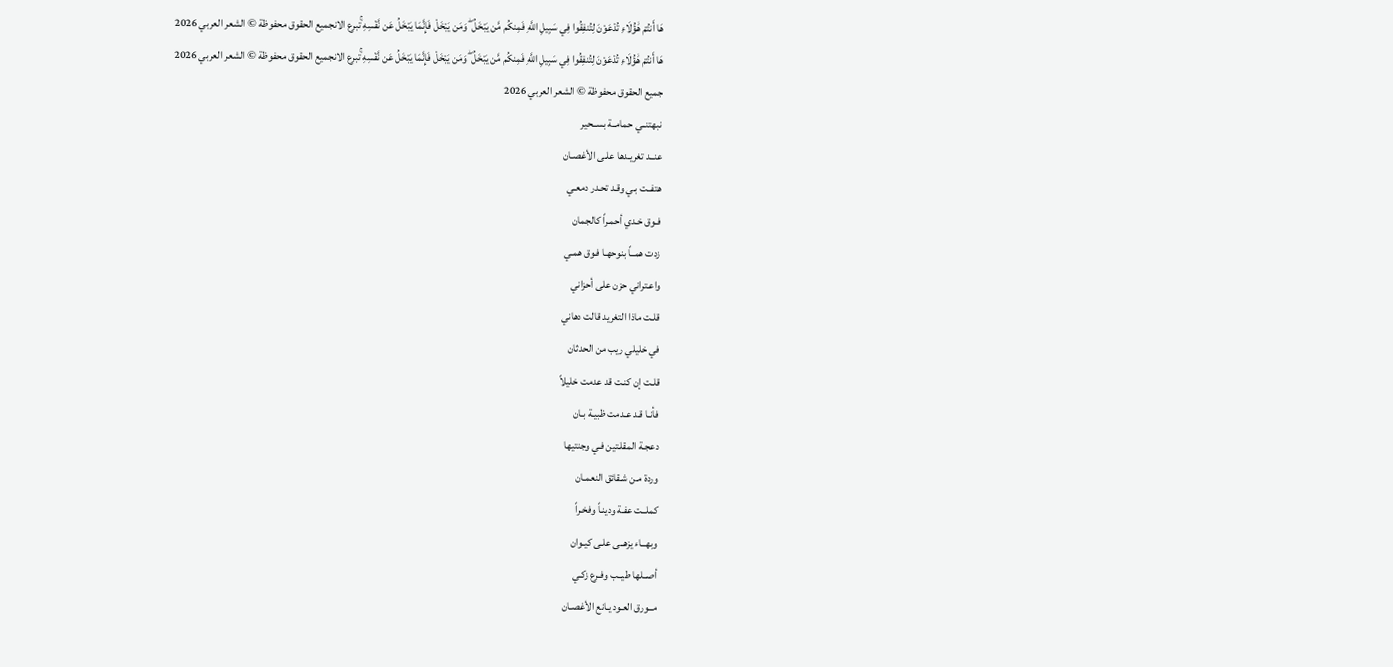هَا أَنتُمْ هَٰؤُلَاءِ تُدْعَوْنَ لِتُنفِقُوا فِي سَبِيلِ اللَّهِ فَمِنكُم مَّن يَبْخَلُ ۖ وَمَن يَبْخَلْ فَإِنَّمَا يَبْخَلُ عَن نَّفْسِهِ ۚتبرع الانجميع الحقوق محفوظة © الشعر العربي 2026
هَا أَنتُمْ هَٰؤُلَاءِ تُدْعَوْنَ لِتُنفِقُوا فِي سَبِيلِ اللَّهِ فَمِنكُم مَّن يَبْخَلُ ۖ وَمَن يَبْخَلْ فَإِنَّمَا يَبْخَلُ عَن نَّفْسِهِ ۚتبرع الانجميع الحقوق محفوظة © الشعر العربي 2026
جميع الحقوق محفوظة © الشعر العربي 2026
نبهتنــي حمامــة بســحير
عنــد تغريـدها علـى الأغصـان
هتفــت بـي وقـد تحـدر دمعـي
فـوق خـدي أحمـراً كالجمان
زدت همــاً بنوحهـا فـوق همـي
واعـتراني حزن على أحزاني
قلـت ماذا التغريد قالت دهاني
في خليلي ريب من الحدثان
قلـت إن كنـت قد عدمت خليلاً
فأنـا قـد عـدمت ظبيـة بـان
دعجـة المقلـتين فـي وجنتيها
وردة مـن شـقائق النعمـان
كملــت عفـة ودينـاً وفخـراً
وبهــاء يزهــى علـى كيـوان
أصــلها طيــب وفـرع زكـي
مــورق العـود يـانع الأغصـان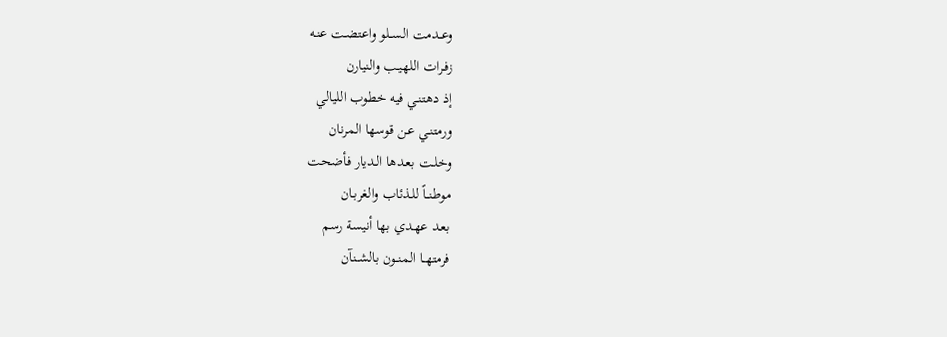وعــدمت الســلو واعتضـت عنـه
زفـرات اللهيـب والنيارن
إذ دهتنـي فيه خطوب الليالي
ورمتنـي عـن قوسها المرنان
وخلـت بعـدها الـديار فأضحت
موطنــاً للـذئاب والغربـان
بعـد عهـدي بها أنيسة رسم
فرمتهــا المنــون بالشــنآن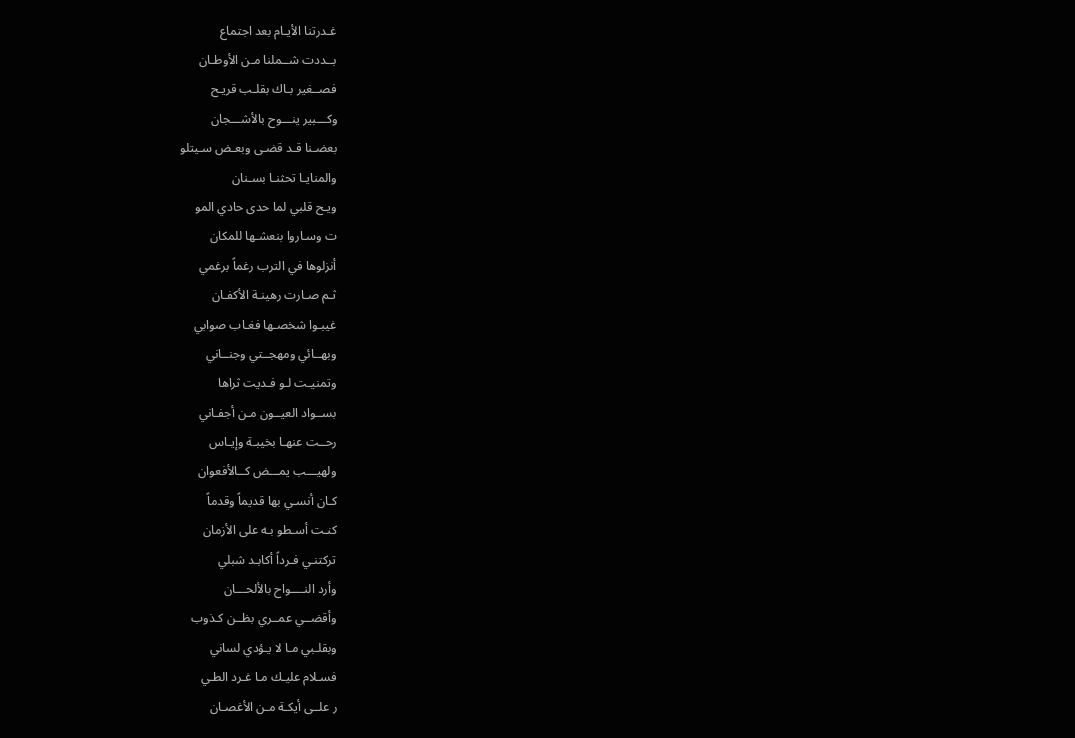غـدرتنا الأيـام بعد اجتماع
بــددت شــملنا مـن الأوطـان
فصــغير بـاك بقلـب قريـح
وكـــبير ينـــوح بالأشـــجان
بعضـنا قـد قضـى وبعـض سـيتلو
والمنايـا تحثنـا بسـنان
ويـح قلبي لما حدى حادي المو
ت وسـاروا بنعشـها للمكان
أنزلوها في الترب رغماً برغمي
ثـم صـارت رهينـة الأكفـان
غيبـوا شخصـها فغـاب صوابي
وبهــائي ومهجــتي وجنــاني
وتمنيـت لـو فـديت ثراها
بســواد العيــون مـن أجفـاني
رحــت عنهـا بخيبـة وإيـاس
ولهيـــب يمـــض كــالأفعوان
كـان أنسـي بها قديماً وقدماً
كنـت أسـطو بـه على الأزمان
تركتنـي فـرداً أكابـد شبلي
وأرد النــــواح بالألحـــان
وأقضــي عمــري بظــن كـذوب
وبقلـبي مـا لا يـؤدي لساني
فسـلام عليـك مـا غـرد الطـي
ر علــى أيكـة مـن الأغصـان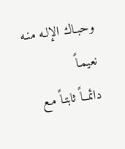وحبـاك الإلـه منـه نعيمـاً
دائمــاً ثابتـاً مـع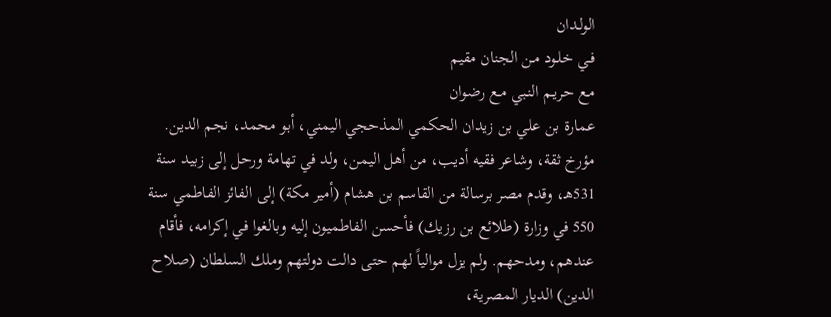الولـدان
فـي خلـود مـن الجنان مقيم
مـع حريـم النـبي مـع رضوان
عمارة بن علي بن زيدان الحكمي المذحجي اليمني، أبو محمد، نجم الدين. مؤرخ ثقة، وشاعر فقيه أديب، من أهل اليمن، ولد في تهامة ورحل إلى زبيد سنة 531هـ، وقدم مصر برسالة من القاسم بن هشام (أمير مكة) إلى الفائز الفاطمي سنة 550 في وزارة (طلائع بن رزيك) فأحسن الفاطميون إليه وبالغوا في إكرامه، فأقام عندهم، ومدحهم. ولم يزل موالياً لهم حتى دالت دولتهم وملك السلطان (صلاح الدين) الديار المصرية،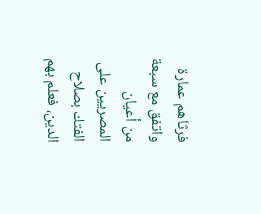فرثاهم عمارة واتفق مع سبعة من أعيان المصريين على الفتك بصلاح الدين، فعلم بهم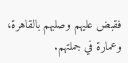فقبض عليهم وصلبهم بالقاهرة، وعمارة في جملتهم.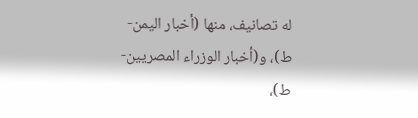له تصانيف، منها (أخبار اليمن- ط)، و(أخبار الوزراء المصريين- ط)،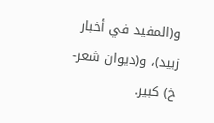و(المفيد في أخبار زبيد)، و(ديوان شعر- خ) كبير.